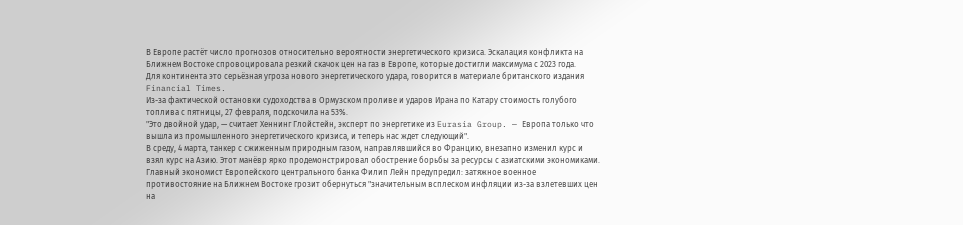В Европе растёт число прогнозов относительно вероятности энергетического кризиса. Эскалация конфликта на Ближнем Востоке спровоцировала резкий скачок цен на газ в Европе, которые достигли максимума с 2023 года.
Для континента это серьёзная угроза нового энергетического удара, говорится в материале британского издания Financial Times.
Из-за фактической остановки судоходства в Ормузском проливе и ударов Ирана по Катару стоимость голубого топлива с пятницы, 27 февраля, подскочила на 53%.
"Это двойной удар, — считает Хеннинг Глойстейн, эксперт по энергетике из Eurasia Group. — Европа только что вышла из промышленного энергетического кризиса, и теперь нас ждет следующий".
В среду, 4 марта, танкер с сжиженным природным газом, направлявшийся во Францию, внезапно изменил курс и взял курс на Азию. Этот манёвр ярко продемонстрировал обострение борьбы за ресурсы с азиатскими экономиками.
Главный экономист Европейского центрального банка Филип Лейн предупредил: затяжное военное противостояние на Ближнем Востоке грозит обернуться "значительным всплеском инфляции из-за взлетевших цен на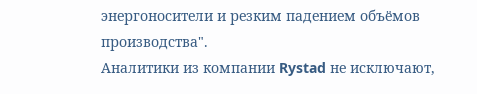энергоносители и резким падением объёмов производства".
Аналитики из компании Rystad не исключают,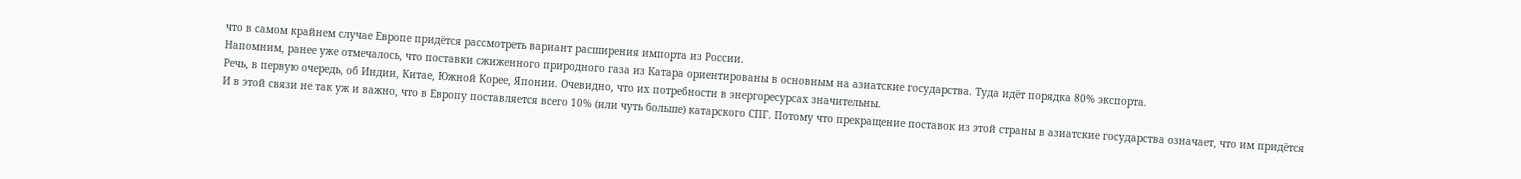что в самом крайнем случае Европе придётся рассмотреть вариант расширения импорта из России.
Напомним, ранее уже отмечалось, что поставки сжиженного природного газа из Катара ориентированы в основным на азиатские государства. Туда идёт порядка 80% экспорта.
Речь, в первую очередь, об Индии, Китае, Южной Корее, Японии. Очевидно, что их потребности в энергоресурсах значительны.
И в этой связи не так уж и важно, что в Европу поставляется всего 10% (или чуть больше) катарского СПГ. Потому что прекращение поставок из этой страны в азиатские государства означает, что им придётся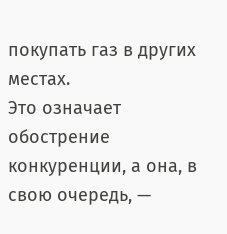покупать газ в других местах.
Это означает обострение конкуренции, а она, в свою очередь, —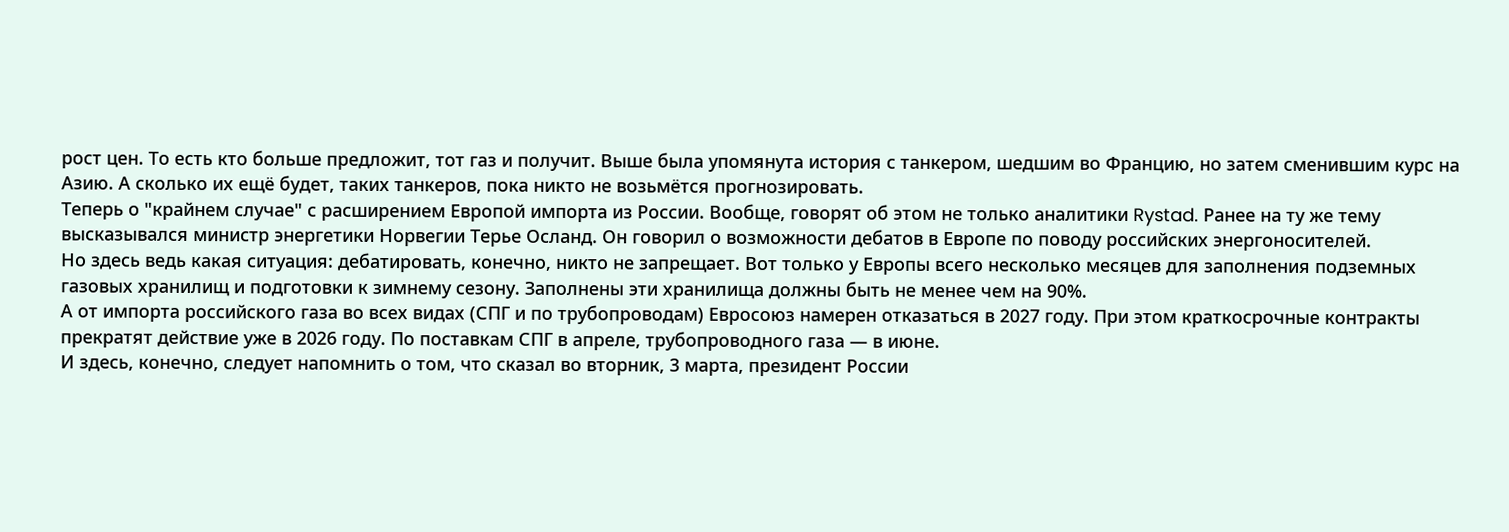рост цен. То есть кто больше предложит, тот газ и получит. Выше была упомянута история с танкером, шедшим во Францию, но затем сменившим курс на Азию. А сколько их ещё будет, таких танкеров, пока никто не возьмётся прогнозировать.
Теперь о "крайнем случае" с расширением Европой импорта из России. Вообще, говорят об этом не только аналитики Rystad. Ранее на ту же тему высказывался министр энергетики Норвегии Терье Осланд. Он говорил о возможности дебатов в Европе по поводу российских энергоносителей.
Но здесь ведь какая ситуация: дебатировать, конечно, никто не запрещает. Вот только у Европы всего несколько месяцев для заполнения подземных газовых хранилищ и подготовки к зимнему сезону. Заполнены эти хранилища должны быть не менее чем на 90%.
А от импорта российского газа во всех видах (СПГ и по трубопроводам) Евросоюз намерен отказаться в 2027 году. При этом краткосрочные контракты прекратят действие уже в 2026 году. По поставкам СПГ в апреле, трубопроводного газа — в июне.
И здесь, конечно, следует напомнить о том, что сказал во вторник, 3 марта, президент России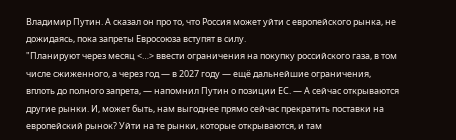Владимир Путин. А сказал он про то, что Россия может уйти с европейского рынка, не дожидаясь, пока запреты Евросоюза вступят в силу.
"Планируют через месяц <…> ввести ограничения на покупку российского газа, в том числе сжиженного, а через год — в 2027 году — ещё дальнейшие ограничения, вплоть до полного запрета, — напомнил Путин о позиции ЕС. — А сейчас открываются другие рынки. И, может быть, нам выгоднее прямо сейчас прекратить поставки на европейский рынок? Уйти на те рынки, которые открываются, и там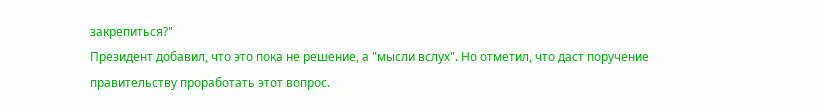закрепиться?"
Президент добавил, что это пока не решение, а "мысли вслух". Но отметил, что даст поручение правительству проработать этот вопрос.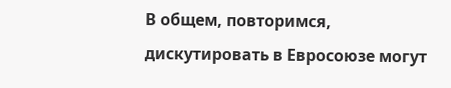В общем, повторимся, дискутировать в Евросоюзе могут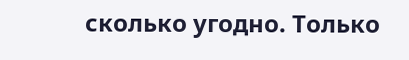сколько угодно. Только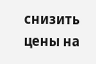снизить цены на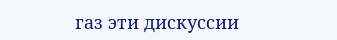газ эти дискуссии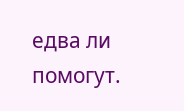едва ли помогут.